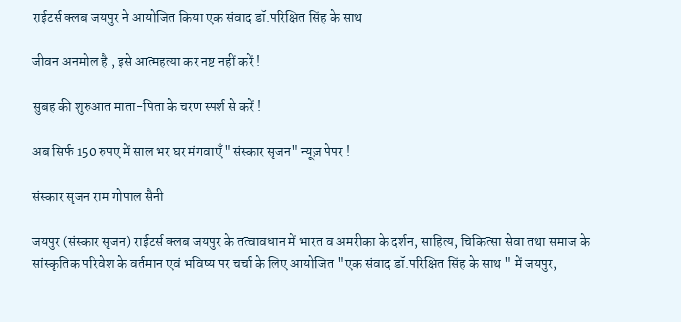राईटर्स क्लब जयपुर ने आयोजित किया एक संवाद डॉ.परिक्षित सिंह के साथ

जीवन अनमोल है , इसे आत्महत्या कर नष्ट नहीं करें !

सुबह की शुरुआत माता-पिता के चरण स्पर्श से करें !

अब सिर्फ 150 रुपए में साल भर घर मंगवाएँ "संस्कार सृजन" न्यूज़ पेपर !

संस्कार सृजन राम गोपाल सैनी

जयपुर (संस्कार सृजन) राईटर्स क्लब जयपुर के तत्वावधान में भारत व अमरीका के दर्शन, साहित्य, चिकित्सा सेवा तथा समाज के सांस्कृतिक परिवेश के वर्तमान एवं भविष्य पर चर्चा के लिए आयोजित "एक संवाद डॉ.परिक्षित सिंह के साथ " में जयपुर,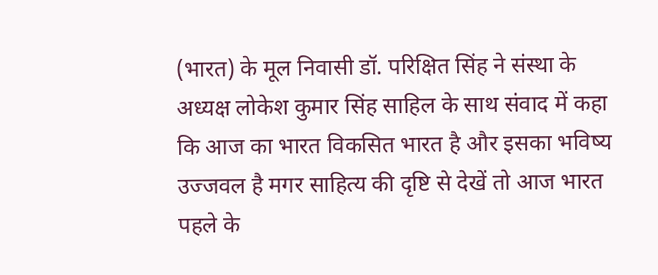(भारत) के मूल निवासी डॉ. परिक्षित सिंह ने संस्था के अध्यक्ष लोकेश कुमार सिंह साहिल के साथ संवाद में कहा कि आज का भारत विकसित भारत है और इसका भविष्य उज्जवल है मगर साहित्य की दृष्टि से देखें तो आज भारत पहले के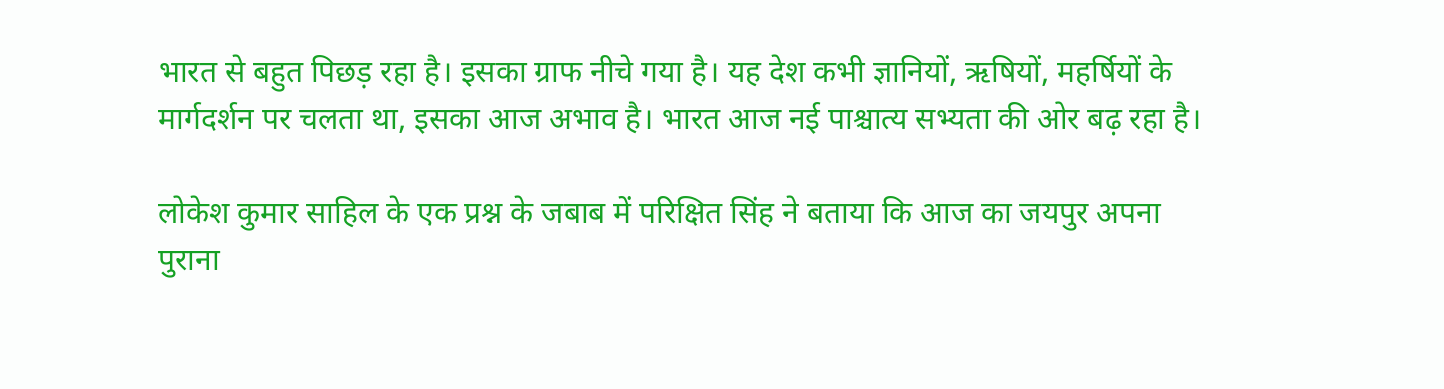भारत से बहुत पिछड़ रहा है। इसका ग्राफ नीचे गया है। यह देश कभी ज्ञानियों, ऋषियों, महर्षियों के मार्गदर्शन पर चलता था, इसका आज अभाव है। भारत आज नई पाश्चात्य सभ्यता की ओर बढ़ रहा है।

लोकेश कुमार साहिल के एक प्रश्न के जबाब में परिक्षित सिंह ने बताया कि आज का जयपुर अपना पुराना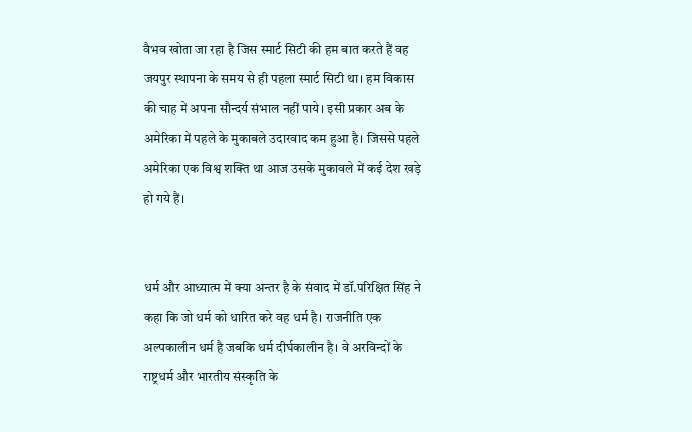वैभव खोता जा रहा है जिस स्मार्ट सिटी की हम बात करते हैं वह जयपुर स्थापना के समय से ही पहला स्मार्ट सिटी था। हम विकास की चाह में अपना सौन्दर्य संभाल नहीं पाये। इसी प्रकार अब के अमेरिका में पहले के मुकाबले उदारवाद कम हुआ है। जिससे पहले अमेरिका एक विश्व शक्ति था आज उसके मुकावले में कई देश खड़े हो गये हैं।


धर्म और आध्यात्म में क्या अन्तर है के संवाद में डॉ.परिक्षित सिंह ने कहा कि जो धर्म को धारित करे वह धर्म है। राजनीति एक अल्पकालीन धर्म है जबकि धर्म दीर्घकालीन है। वे अरविन्दों के राष्ट्रधर्म और भारतीय संस्कृति के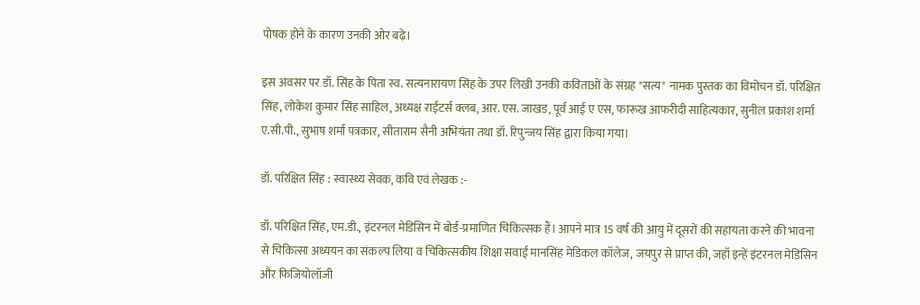पोषक होने के कारण उनकी ओर बढ़े।

इस अवसर पर डॉ. सिंह के पिता स्व. सत्यनारायण सिंह के उपर लिखी उनकी कविताओं के संग्रह "सत्य" नामक पुस्तक का विमोचन डॉ. परिक्षित सिंह, लोकेश कुमार सिंह साहिल, अध्यक्ष राईटर्स क्लब, आर. एस. जाखड, पूर्व आई ए एस, फारूख आफरीदी साहित्यकार, सुनील प्रकाश शर्मा ए.सी.पी., सुभाष शर्मा पत्रकार, सीताराम सैनी अभियंता तथा डॉ. रिपुन्जय सिंह द्वारा किया गया।

डॉ. परिक्षित सिंह : स्वास्थ्य सेवक, कवि एवं लेखक :-

डॉ. परिक्षित सिंह, एम.डी., इंटरनल मेडिसिन में बोर्ड-प्रमाणित चिकित्सक हैं। आपने मात्र 15 वर्ष की आयु में दूसरों की सहायता करने की भावना से चिकित्सा अध्ययन का संकल्प लिया व चिकित्सकीय शिक्षा सवाई मानसिंह मेडिकल कॉलेज, जयपुर से प्राप्त की, जहाँ इन्हें इंटरनल मेडिसिन और फिजियोलॉजी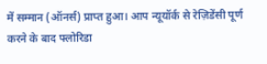में सम्मान (ऑनर्स) प्राप्त हुआ। आप न्यूयॉर्क से रेज़िडेंसी पूर्ण करने के बाद फ्लोरिडा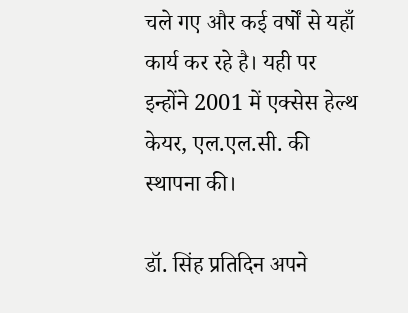चले गए और कई वर्षों से यहाँ कार्य कर रहे है। यही पर इन्होंने 2001 में एक्सेस हेल्थ केयर, एल.एल.सी. की स्थापना की।

डॉ. सिंह प्रतिदिन अपने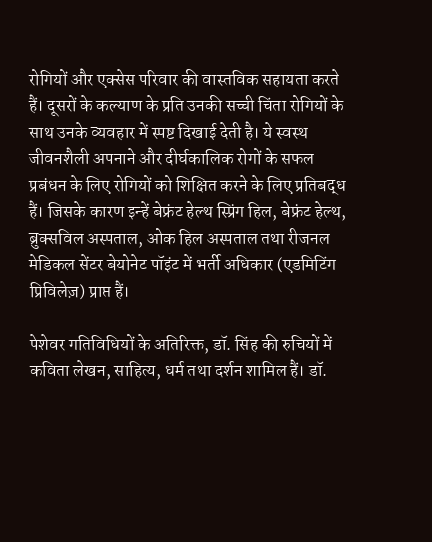रोगियों और एक्सेस परिवार की वास्तविक सहायता करते हैं। दूसरों के कल्याण के प्रति उनकी सच्ची चिंता रोगियों के साथ उनके व्यवहार में स्पष्ट दिखाई देती है। ये स्वस्थ जीवनशैली अपनाने और दीर्घकालिक रोगों के सफल प्रबंधन के लिए रोगियों को शिक्षित करने के लिए प्रतिबद्ध हैं। जिसके कारण इन्हें बेफ्रंट हेल्थ स्प्रिंग हिल, बेफ्रंट हेल्थ, ब्रुक्सविल अस्पताल, ओक हिल अस्पताल तथा रीजनल मेडिकल सेंटर बेयोनेट पॉइंट में भर्ती अधिकार (एडमिटिंग प्रिविलेज़) प्राप्त हैं।

पेशेवर गतिविधियों के अतिरिक्त, डॉ. सिंह की रुचियों में कविता लेखन, साहित्य, धर्म तथा दर्शन शामिल हैं। डॉ.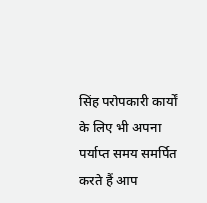सिंह परोपकारी कार्यों के लिए भी अपना पर्याप्त समय समर्पित करते हैं आप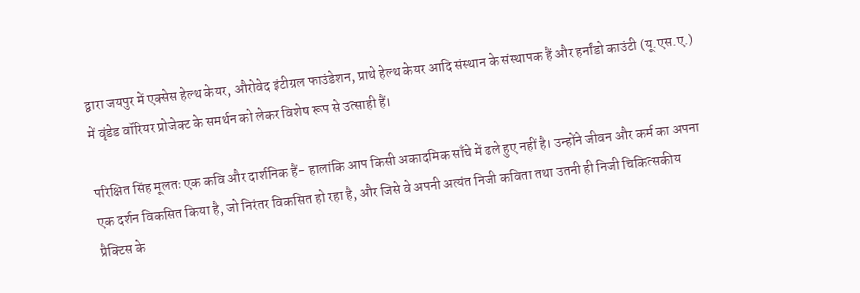द्वारा जयपुर में एक्सेस हेल्थ केयर, औरोवेद इंटीग्रल फाउंडेशन, प्राथे हेल्थ केयर आदि संस्थान के संस्थापक हैं और हर्नांडो काउंटी (यू.एस.ए.) में वृंडेड वॉरियर प्रोजेक्ट के समर्थन को लेकर विशेष रूप से उत्साही हैं।

परिक्षित सिंह मूलतः एक कवि और दार्शनिक हैं- हालांकि आप किसी अकादमिक साँचे में ढले हुए नहीं है। उन्होंने जीवन और कर्म का अपना एक दर्शन विकसित किया है, जो निरंतर विकसित हो रहा है, और जिसे वे अपनी अत्यंत निजी कविता तथा उतनी ही निजी चिकित्सकीय प्रैक्टिस के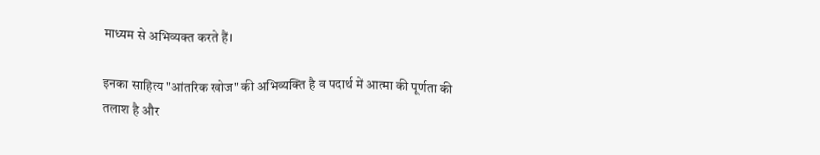माध्यम से अभिव्यक्त करते हैं।

इनका साहित्य "आंतरिक खोज" की अभिव्यक्ति है व पदार्थ में आत्मा की पूर्णता की तलाश है और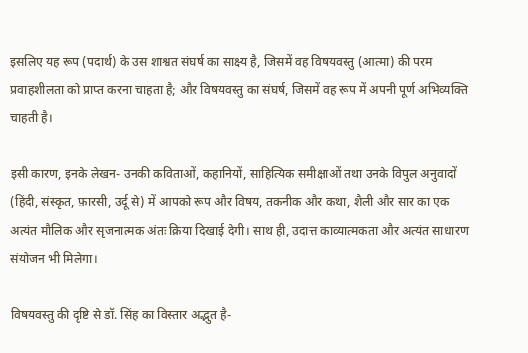इसलिए यह रूप (पदार्थ) के उस शाश्वत संघर्ष का साक्ष्य है, जिसमें वह विषयवस्तु (आत्मा) की परम प्रवाहशीलता को प्राप्त करना चाहता है; और विषयवस्तु का संघर्ष, जिसमें वह रूप में अपनी पूर्ण अभिव्यक्ति चाहती है।

इसी कारण, इनके लेखन- उनकी कविताओं, कहानियों, साहित्यिक समीक्षाओं तथा उनके विपुल अनुवादों (हिंदी, संस्कृत, फ़ारसी, उर्दू से) में आपको रूप और विषय, तकनीक और कथा, शैली और सार का एक अत्यंत मौलिक और सृजनात्मक अंतः क्रिया दिखाई देगी। साथ ही, उदात्त काव्यात्मकता और अत्यंत साधारण संयोजन भी मिलेगा।

विषयवस्तु की दृष्टि से डॉ. सिंह का विस्तार अद्भुत है-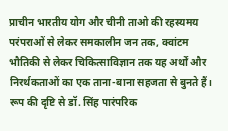प्राचीन भारतीय योग और चीनी ताओ की रहस्यमय परंपराओं से लेकर समकालीन जन तक, क्वांटम भौतिकी से लेकर चिकित्साविज्ञान तक यह अर्थों और निरर्थकताओं का एक ताना-बाना सहजता से बुनते हैं। रूप की दृष्टि से डॉ. सिंह पारंपरिक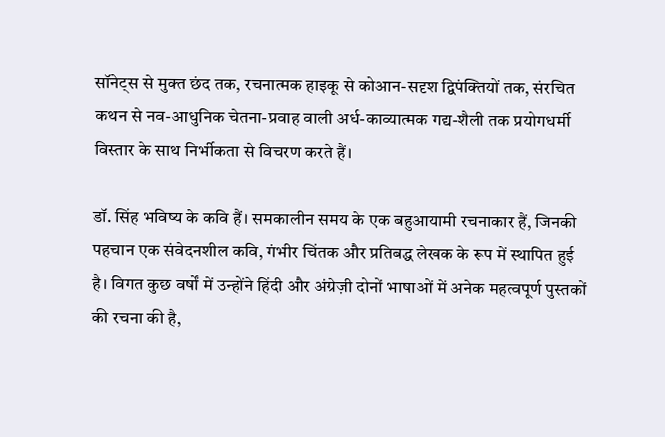सॉनेट्स से मुक्त छंद तक, रचनात्मक हाइकू से कोआन-सदृश द्विपंक्तियों तक, संरचित कथन से नव-आधुनिक चेतना-प्रवाह वाली अर्ध-काव्यात्मक गद्य-शैली तक प्रयोगधर्मी विस्तार के साथ निर्भीकता से विचरण करते हैं।

डॉ. सिंह भविष्य के कवि हैं। समकालीन समय के एक बहुआयामी रचनाकार हैं, जिनकी पहचान एक संवेदनशील कवि, गंभीर चिंतक और प्रतिबद्ध लेखक के रूप में स्थापित हुई है। विगत कुछ वर्षों में उन्होंने हिंदी और अंग्रेज़ी दोनों भाषाओं में अनेक महत्वपूर्ण पुस्तकों की रचना की है,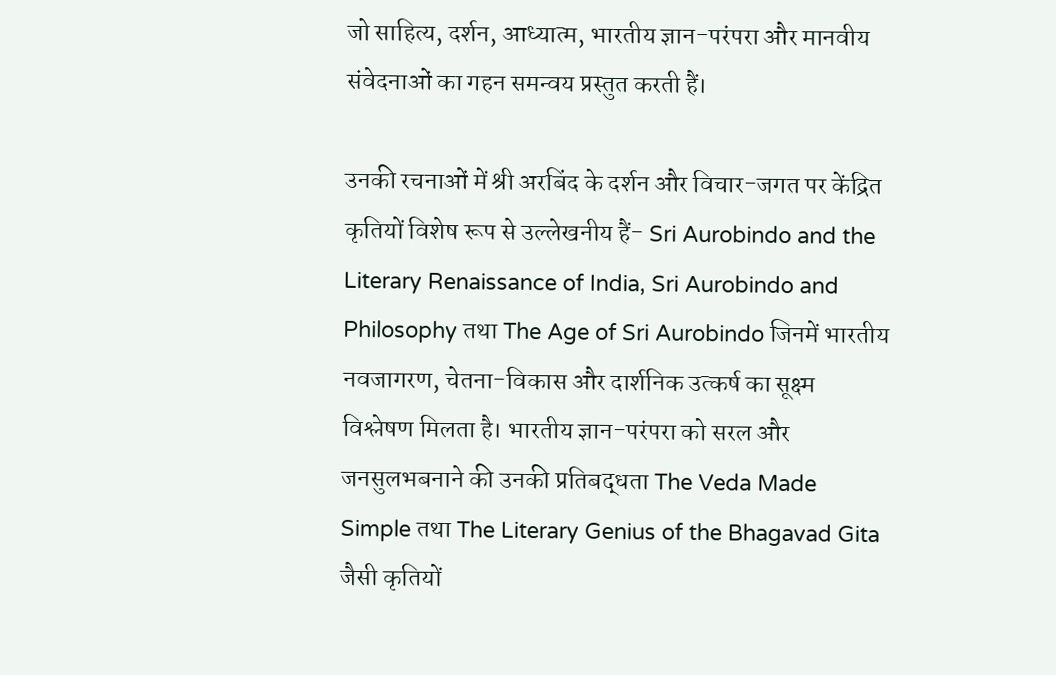जो साहित्य, दर्शन, आध्यात्म, भारतीय ज्ञान-परंपरा और मानवीय संवेदनाओं का गहन समन्वय प्रस्तुत करती हैं।

उनकी रचनाओं में श्री अरबिंद के दर्शन और विचार-जगत पर केंद्रित कृतियों विशेष रूप से उल्लेखनीय हैं- Sri Aurobindo and the Literary Renaissance of India, Sri Aurobindo and Philosophy तथा The Age of Sri Aurobindo जिनमें भारतीय नवजागरण, चेतना-विकास और दार्शनिक उत्कर्ष का सूक्ष्म विश्लेषण मिलता है। भारतीय ज्ञान-परंपरा को सरल और जनसुलभबनाने की उनकी प्रतिबद्धता The Veda Made Simple तथा The Literary Genius of the Bhagavad Gita जैसी कृतियों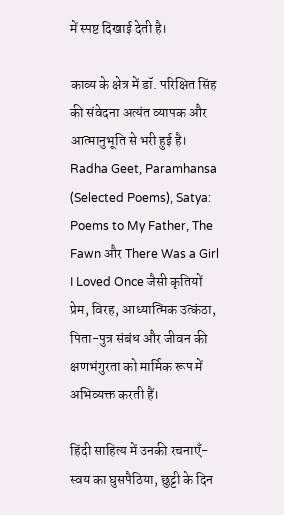में स्पष्ट दिखाई देती है।

काव्य के क्षेत्र में डॉ. परिक्षित सिंह की संवेदना अत्यंत व्यापक और आत्मानुभूति से भरी हुई है। Radha Geet, Paramhansa (Selected Poems), Satya: Poems to My Father, The Fawn और There Was a Girl I Loved Once जैसी कृतियों प्रेम, विरह, आध्यात्मिक उत्कंठा, पिता-पुत्र संबंध और जीवन की क्षणभंगुरता को मार्मिक रूप में अभिव्यक्त करती हैं।

हिंदी साहित्य में उनकी रचनाएँ- स्वय का घुसपैठिया, छुट्टी के दिन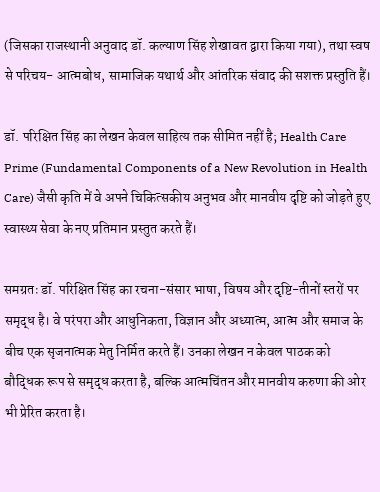(जिसका राजस्थानी अनुवाद डॉ. कल्याण सिंह शेखावत द्वारा किया गया), तथा स्वष से परिचय- आत्मबोध, सामाजिक यथार्थ और आंतरिक संवाद की सशक्त प्रस्तुति हैं।

डॉ. परिक्षित सिंह का लेखन केवल साहित्य तक सीमित नहीं है; Health Care Prime (Fundamental Components of a New Revolution in Health Care) जैसी कृति में वे अपने चिकित्सकीय अनुभव और मानवीय दृष्टि को जोड़ते हुए स्वास्थ्य सेवा के नए प्रतिमान प्रस्तुत करते हैं।

समग्रतः डॉ. परिक्षित सिंह का रचना-संसार भाषा, विषय और दृष्टि-तीनों स्तरों पर समृद्ध है। वे परंपरा और आधुनिकता, विज्ञान और अध्यात्म, आत्म और समाज के बीच एक सृजनात्मक मेतु निर्मित करते हैं। उनका लेखन न केवल पाठक को बौद्धिक रूप से समृद्ध करता है, बल्कि आत्मचिंतन और मानवीय करुणा की ओर भी प्रेरित करता है।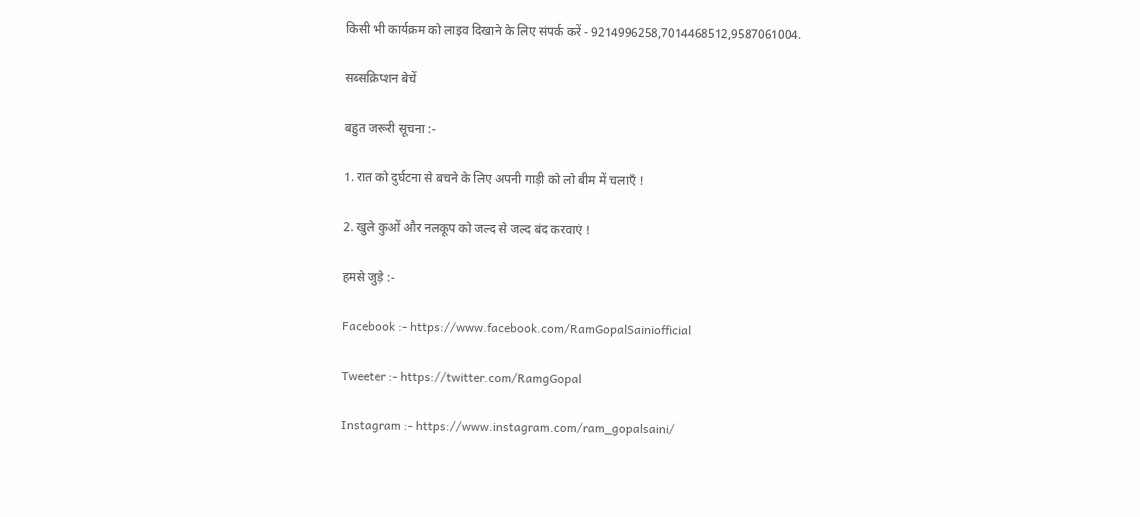किसी भी कार्यक्रम को लाइव दिखाने के लिए संपर्क करें - 9214996258,7014468512,9587061004.

सब्सक्रिप्शन बेचें

बहुत जरूरी सूचना :-

1. रात को दुर्घटना से बचने के लिए अपनी गाड़ी को लो बीम में चलाएँ !

2. खुले कुओं और नलकूप को जल्द से जल्द बंद करवाएं !

हमसे जुड़े :-

Facebook :- https://www.facebook.com/RamGopalSainiofficial

Tweeter :- https://twitter.com/RamgGopal

Instagram :- https://www.instagram.com/ram_gopalsaini/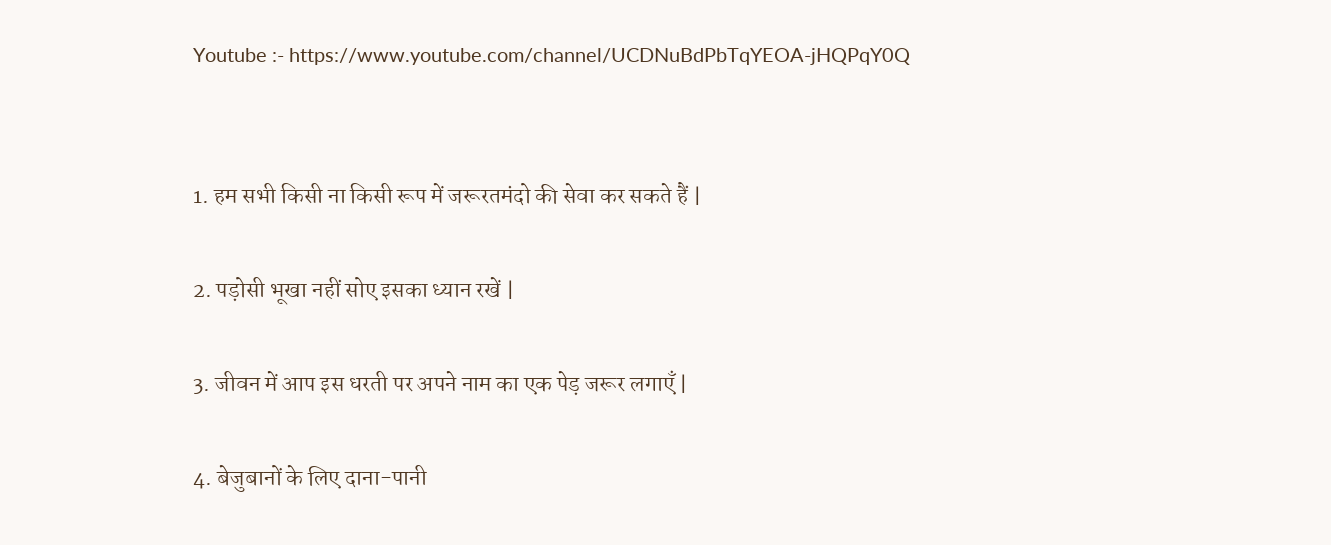Youtube :- https://www.youtube.com/channel/UCDNuBdPbTqYEOA-jHQPqY0Q


1. हम सभी किसी ना किसी रूप में जरूरतमंदो की सेवा कर सकते हैं |

2. पड़ोसी भूखा नहीं सोए इसका ध्यान रखें |

3. जीवन में आप इस धरती पर अपने नाम का एक पेड़ जरूर लगाएँ |

4. बेजुबानों के लिए दाना-पानी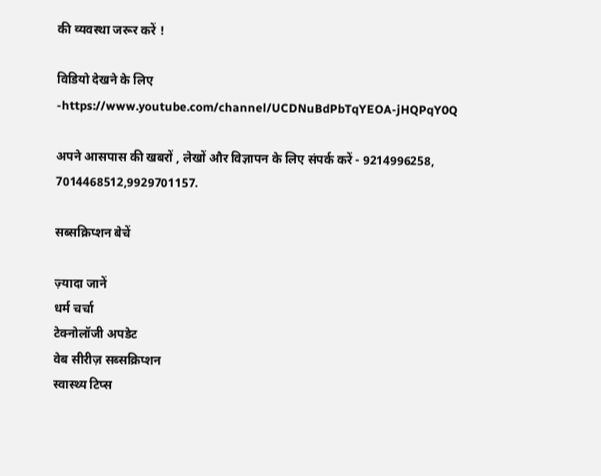की व्यवस्था जरूर करें !

विडियो देखने के लिए -https://www.youtube.com/channel/UCDNuBdPbTqYEOA-jHQPqY0Q

अपने आसपास की खबरों , लेखों और विज्ञापन के लिए संपर्क करें - 9214996258, 7014468512,9929701157.

सब्सक्रिप्शन बेचें

ज़्यादा जानें
धर्म चर्चा
टेक्नोलॉजी अपडेट
वेब सीरीज़ सब्सक्रिप्शन
स्वास्थ्य टिप्स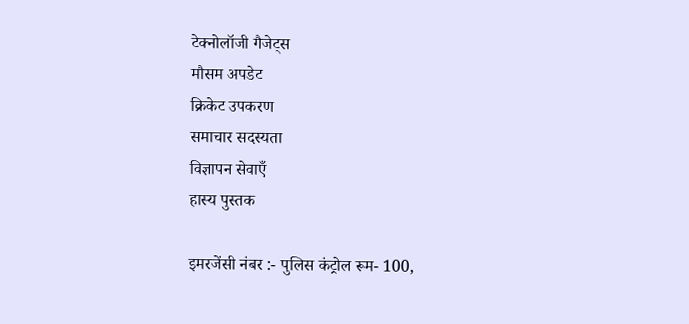टेक्नोलॉजी गैजेट्स
मौसम अपडेट
क्रिकेट उपकरण
समाचार सदस्यता
विज्ञापन सेवाएँ
हास्य पुस्तक

इमरजेंसी नंबर :- पुलिस कंट्रोल रूम- 100,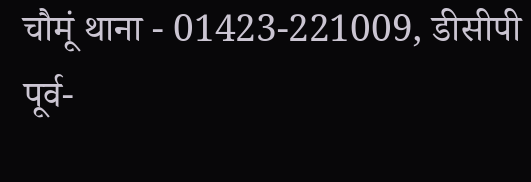चौमूं थाना - 01423-221009, डीसीपी पूर्व-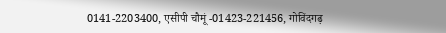0141-2203400, एसीपी चौमूं -01423-221456, गोविंदगढ़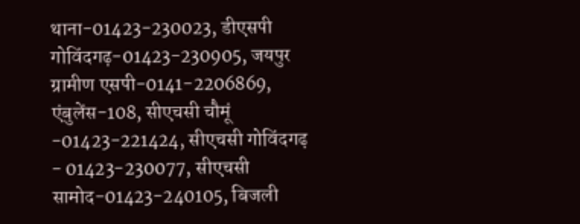थाना-01423-230023, डीएसपी गोविंदगढ़-01423-230905, जयपुर ग्रामीण एसपी-0141-2206869, एंबुलेंस-108, सीएचसी चौमूं -01423-221424, सीएचसी गोविंदगढ़ - 01423-230077, सीएचसी सामोद-01423-240105, बिजली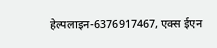हेल्पलाइन-6376917467, एक्स ईएन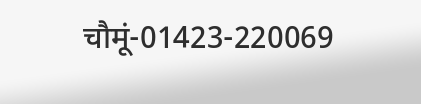चौमूं-01423-220069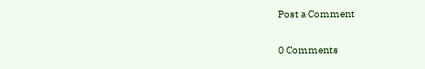Post a Comment

0 Comments